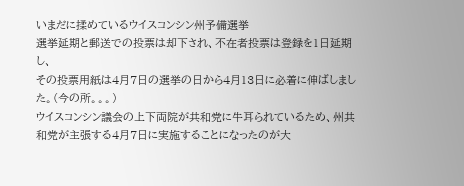いまだに揉めているウイスコンシン州予備選挙
選挙延期と郵送での投票は却下され、不在者投票は登録を1日延期し、
その投票用紙は4月7日の選挙の日から4月13日に必着に伸ばしました。(今の所。。。)
ウイスコンシン議会の上下両院が共和党に牛耳られているため、州共和党が主張する4月7日に実施することになったのが大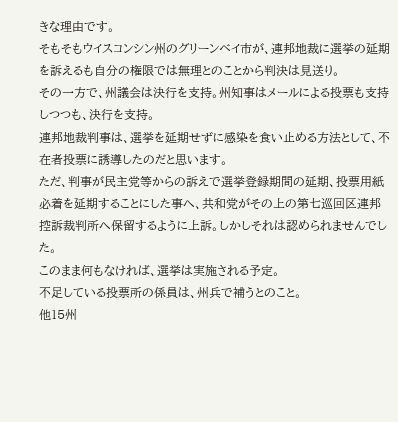きな理由です。
そもそもウイスコンシン州のグリーンベイ市が、連邦地裁に選挙の延期を訴えるも自分の権限では無理とのことから判決は見送り。
その一方で、州議会は決行を支持。州知事はメールによる投票も支持しつつも、決行を支持。
連邦地裁判事は、選挙を延期せずに感染を食い止める方法として、不在者投票に誘導したのだと思います。
ただ、判事が民主党等からの訴えで選挙登録期間の延期、投票用紙必着を延期することにした事へ、共和党がその上の第七巡回区連邦控訴裁判所へ保留するように上訴。しかしそれは認められませんでした。
このまま何もなければ、選挙は実施される予定。
不足している投票所の係員は、州兵で補うとのこと。
他15州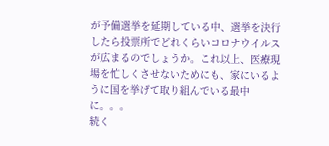が予備選挙を延期している中、選挙を決行したら投票所でどれくらいコロナウイルスが広まるのでしょうか。これ以上、医療現場を忙しくさせないためにも、家にいるように国を挙げて取り組んでいる最中に。。。
続く